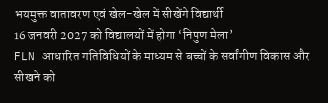भयमुक्त वातावरण एवं खेल-खेल में सीखेंगे विद्यार्थी
16 जनवरी 2027 को विद्यालयों में होगा ‘निपुण मेला’
FLN आधारित गतिविधियों के माध्यम से बच्चों के सर्वांगीण विकास और सीखने को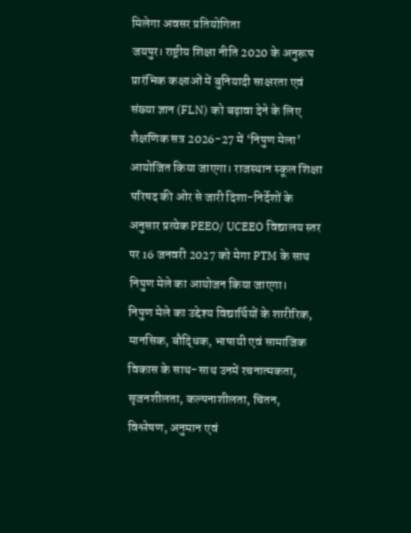मिलेगा अवसर प्रतियोगिता
जयपुर। राष्ट्रीय शिक्षा नीति 2020 के अनुरूप प्रारंभिक कक्षाओं में बुनियादी साक्षरता एवं संख्या ज्ञान (FLN) को बढ़ावा देने के लिए शैक्षणिक सत्र 2026-27 में ‘निपुण मेला’ आयोजित किया जाएगा। राजस्थान स्कूल शिक्षा परिषद की ओर से जारी दिशा-निर्देशों के अनुसार प्रत्येक PEEO/ UCEEO विद्यालय स्तर पर 16 जनवरी 2027 को मेगा PTM के साथ निपुण मेले का आयोजन किया जाएगा।
निपुण मेले का उद्देश्य विद्यार्थियों के शारीरिक, मानसिक, बौद्धिक, भाषायी एवं सामाजिक विकास के साथ-साथ उनमें रचनात्मकता, सृजनशीलता, कल्पनाशीलता, चिंतन, विश्लेषण, अनुमान एवं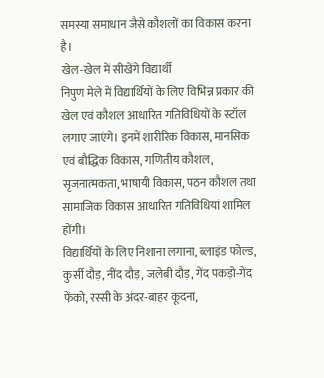समस्या समाधान जैसे कौशलों का विकास करना है।
खेल-खेल में सीखेंगे विद्यार्थी
निपुण मेले में विद्यार्थियों के लिए विभिन्न प्रकार की खेल एवं कौशल आधारित गतिविधियों के स्टॉल लगाए जाएंगे। इनमें शारीरिक विकास, मानसिक एवं बौद्धिक विकास, गणितीय कौशल, सृजनात्मकता, भाषायी विकास, पठन कौशल तथा सामाजिक विकास आधारित गतिविधियां शामिल होंगी।
विद्यार्थियों के लिए निशाना लगाना, ब्लाइंड फोल्ड, कुर्सी दौड़, नींद दौड़, जलेबी दौड़, गेंद पकड़ो-गेंद फेंको, रस्सी के अंदर-बाहर कूदना,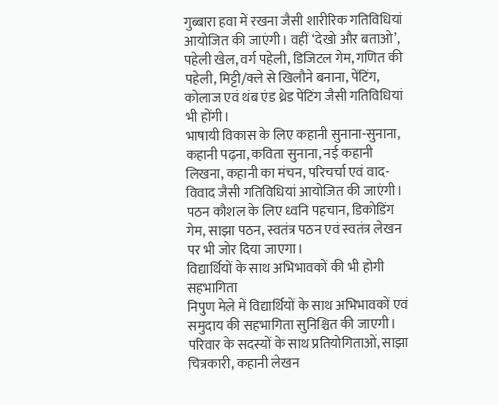गुब्बारा हवा में रखना जैसी शारीरिक गतिविधियां आयोजित की जाएंगी। वहीं ‘देखो और बताओ’, पहेली खेल, वर्ग पहेली, डिजिटल गेम, गणित की पहेली, मिट्टी/क्ले से खिलौने बनाना, पेंटिंग, कोलाज एवं थंब एंड थ्रेड पेंटिंग जैसी गतिविधियां भी होंगी।
भाषायी विकास के लिए कहानी सुनाना-सुनाना, कहानी पढ़ना, कविता सुनाना, नई कहानी लिखना, कहानी का मंचन, परिचर्चा एवं वाद-विवाद जैसी गतिविधियां आयोजित की जाएंगी। पठन कौशल के लिए ध्वनि पहचान, डिकोडिंग गेम, साझा पठन, स्वतंत्र पठन एवं स्वतंत्र लेखन पर भी जोर दिया जाएगा।
विद्यार्थियों के साथ अभिभावकों की भी होगी सहभागिता
निपुण मेले में विद्यार्थियों के साथ अभिभावकों एवं समुदाय की सहभागिता सुनिश्चित की जाएगी। परिवार के सदस्यों के साथ प्रतियोगिताओं, साझा चित्रकारी, कहानी लेखन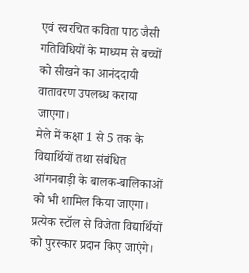एवं स्वरचित कविता पाठ जैसी गतिविधियों के माध्यम से बच्चों को सीखने का आनंददायी वातावरण उपलब्ध कराया जाएगा।
मेले में कक्षा 1 से 5 तक के विद्यार्थियों तथा संबंधित आंगनबाड़ी के बालक-बालिकाओं को भी शामिल किया जाएगा। प्रत्येक स्टॉल से विजेता विद्यार्थियों को पुरस्कार प्रदान किए जाएंगे।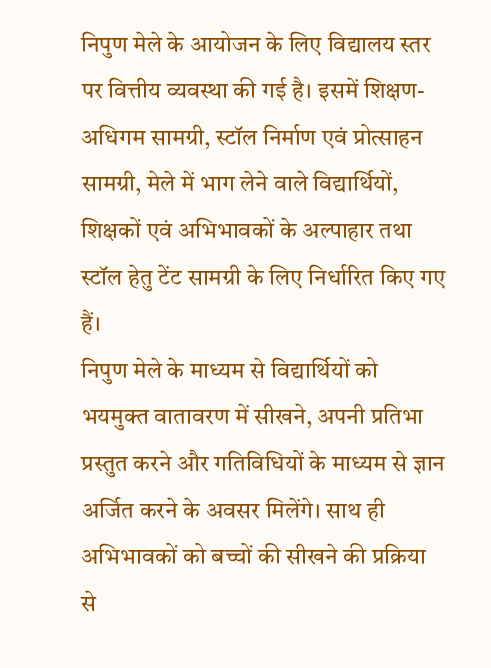निपुण मेले के आयोजन के लिए विद्यालय स्तर पर वित्तीय व्यवस्था की गई है। इसमें शिक्षण-अधिगम सामग्री, स्टॉल निर्माण एवं प्रोत्साहन सामग्री, मेले में भाग लेने वाले विद्यार्थियों, शिक्षकों एवं अभिभावकों के अल्पाहार तथा स्टॉल हेतु टेंट सामग्री के लिए निर्धारित किए गए हैं।
निपुण मेले के माध्यम से विद्यार्थियों को भयमुक्त वातावरण में सीखने, अपनी प्रतिभा प्रस्तुत करने और गतिविधियों के माध्यम से ज्ञान अर्जित करने के अवसर मिलेंगे। साथ ही अभिभावकों को बच्चों की सीखने की प्रक्रिया से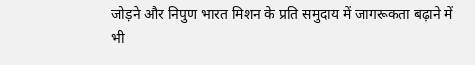जोड़ने और निपुण भारत मिशन के प्रति समुदाय में जागरूकता बढ़ाने में भी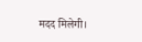मदद मिलेगी।